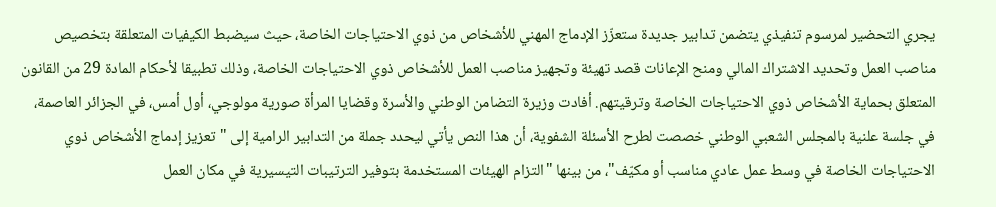يجري التحضير لمرسوم تنفيذي يتضمن تدابير جديدة ستعزّز الإدماج المهني للأشخاص من ذوي الاحتياجات الخاصة، حيث سيضبط الكيفيات المتعلقة بتخصيص مناصب العمل وتحديد الاشتراك المالي ومنح الإعانات قصد تهيئة وتجهيز مناصب العمل للأشخاص ذوي الاحتياجات الخاصة، وذلك تطبيقا لأحكام المادة 29 من القانون المتعلق بحماية الأشخاص ذوي الاحتياجات الخاصة وترقيتهم. أفادت وزيرة التضامن الوطني والأسرة وقضايا المرأة صورية مولوجي، أول أمس، في الجزائر العاصمة، في جلسة علنية بالمجلس الشعبي الوطني خصصت لطرح الأسئلة الشفوية، أن هذا النص يأتي ليحدد جملة من التدابير الرامية إلى "تعزيز إدماج الأشخاص ذوي الاحتياجات الخاصة في وسط عمل عادي مناسب أو مكيّف"، من بينها "التزام الهيئات المستخدمة بتوفير الترتيبات التيسيرية في مكان العمل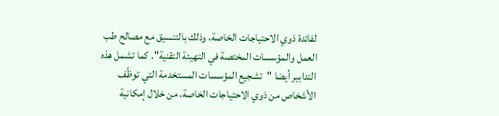لفائدة ذوي الاحتياجات الخاصة، وذلك بالتنسيق مع مصالح طب العمل والمؤسسات المختصة في التهيئة التقنية". كما تشمل هذه التدابير أيضا "تشجيع المؤسسات المستخدمة التي توظّف الأشخاص من ذوي الاحتياجات الخاصة، من خلال إمكانية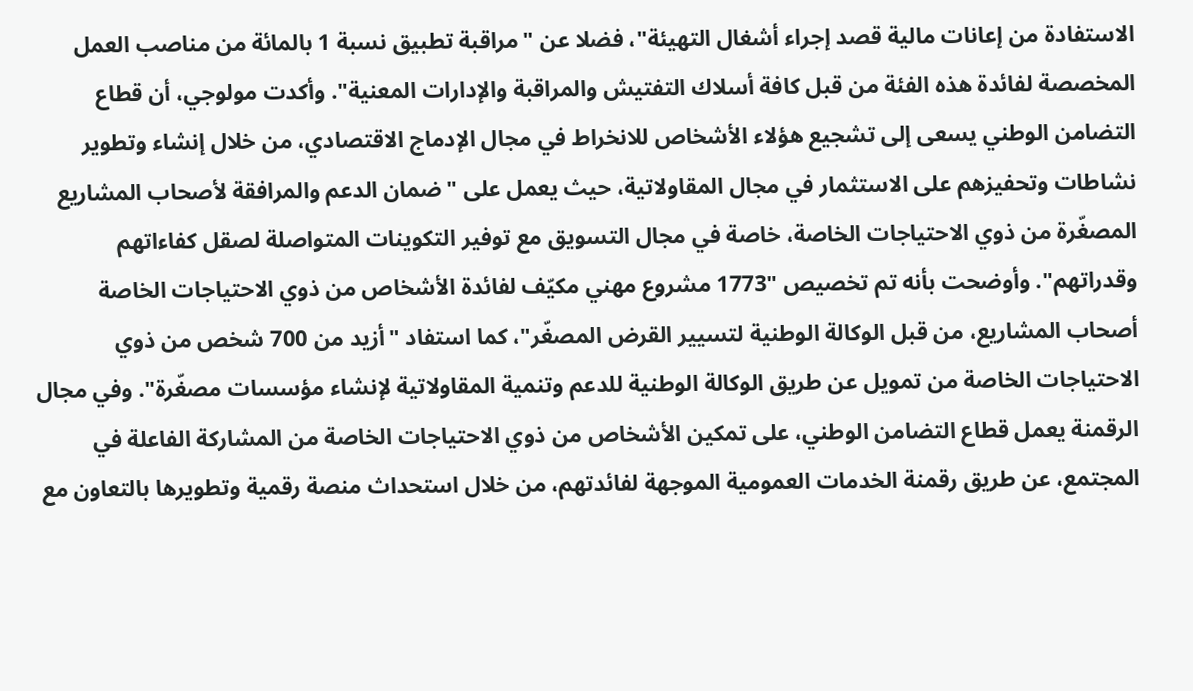الاستفادة من إعانات مالية قصد إجراء أشغال التهيئة"، فضلا عن "مراقبة تطبيق نسبة 1 بالمائة من مناصب العمل المخصصة لفائدة هذه الفئة من قبل كافة أسلاك التفتيش والمراقبة والإدارات المعنية". وأكدت مولوجي، أن قطاع التضامن الوطني يسعى إلى تشجيع هؤلاء الأشخاص للانخراط في مجال الإدماج الاقتصادي، من خلال إنشاء وتطوير نشاطات وتحفيزهم على الاستثمار في مجال المقاولاتية، حيث يعمل على "ضمان الدعم والمرافقة لأصحاب المشاريع المصغّرة من ذوي الاحتياجات الخاصة، خاصة في مجال التسويق مع توفير التكوينات المتواصلة لصقل كفاءاتهم وقدراتهم". وأوضحت بأنه تم تخصيص "1773 مشروع مهني مكيّف لفائدة الأشخاص من ذوي الاحتياجات الخاصة أصحاب المشاريع، من قبل الوكالة الوطنية لتسيير القرض المصغّر"، كما استفاد "أزيد من 700 شخص من ذوي الاحتياجات الخاصة من تمويل عن طريق الوكالة الوطنية للدعم وتنمية المقاولاتية لإنشاء مؤسسات مصغّرة". وفي مجال الرقمنة يعمل قطاع التضامن الوطني، على تمكين الأشخاص من ذوي الاحتياجات الخاصة من المشاركة الفاعلة في المجتمع، عن طريق رقمنة الخدمات العمومية الموجهة لفائدتهم، من خلال استحداث منصة رقمية وتطويرها بالتعاون مع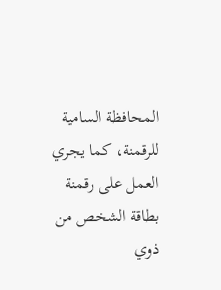المحافظة السامية للرقمنة، كما يجري العمل على رقمنة بطاقة الشخص من ذوي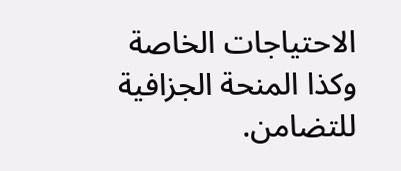الاحتياجات الخاصة وكذا المنحة الجزافية للتضامن.